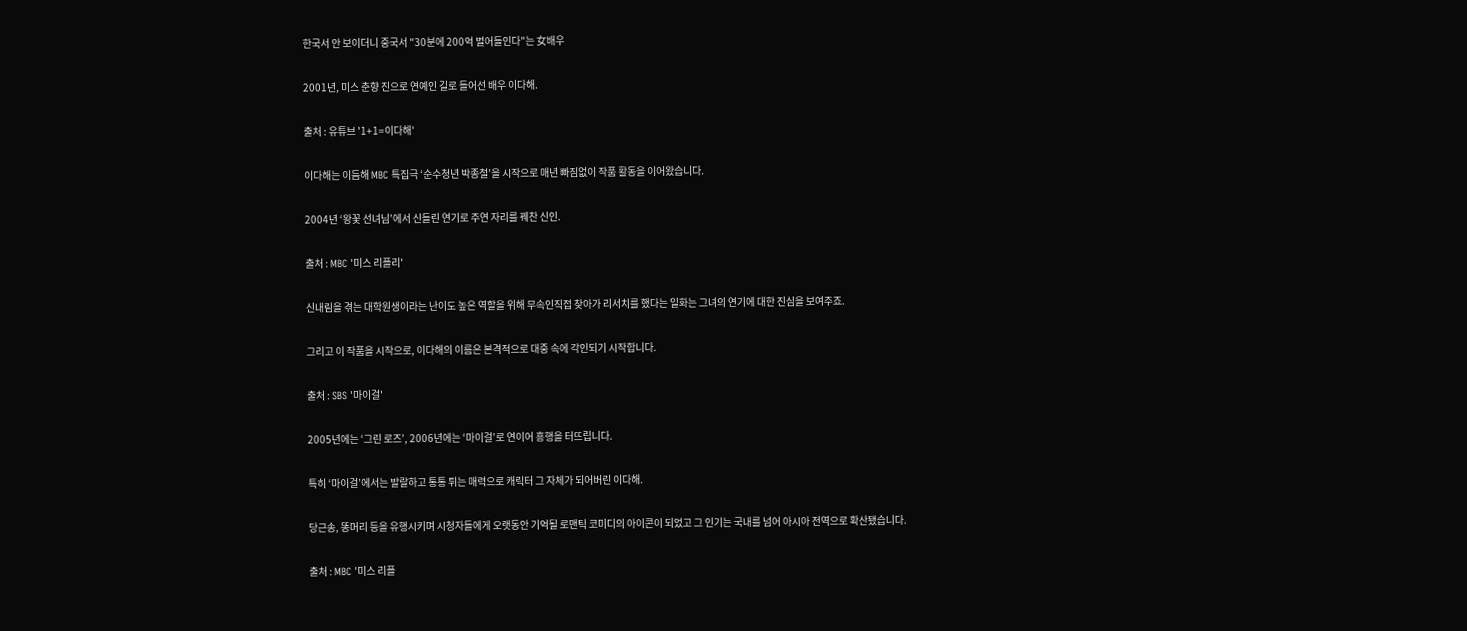한국서 안 보이더니 중국서 "30분에 200억 벌어들인다"는 女배우

2001년, 미스 춘향 진으로 연예인 길로 들어선 배우 이다해.

출처 : 유튜브 '1+1=이다해'

이다해는 이듬해 MBC 특집극 ‘순수청년 박종철’을 시작으로 매년 빠짐없이 작품 활동을 이어왔습니다.

2004년 ‘왕꽃 선녀님’에서 신들린 연기로 주연 자리를 꿰찬 신인.

출처 : MBC '미스 리플리'

신내림을 겪는 대학원생이라는 난이도 높은 역할을 위해 무속인직접 찾아가 리서치를 했다는 일화는 그녀의 연기에 대한 진심을 보여주죠.

그리고 이 작품을 시작으로, 이다해의 이름은 본격적으로 대중 속에 각인되기 시작합니다.

출처 : SBS '마이걸'

2005년에는 ‘그린 로즈’, 2006년에는 ‘마이걸’로 연이어 흥행을 터뜨립니다.

특히 ‘마이걸’에서는 발랄하고 통통 튀는 매력으로 캐릭터 그 자체가 되어버린 이다해.

당근송, 똥머리 등을 유행시키며 시청자들에게 오랫동안 기억될 로맨틱 코미디의 아이콘이 되었고 그 인기는 국내를 넘어 아시아 전역으로 확산됐습니다.

출처 : MBC '미스 리플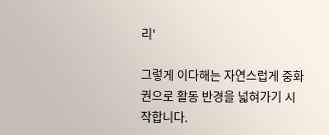리'

그렇게 이다해는 자연스럽게 중화권으로 활동 반경을 넓혀가기 시작합니다.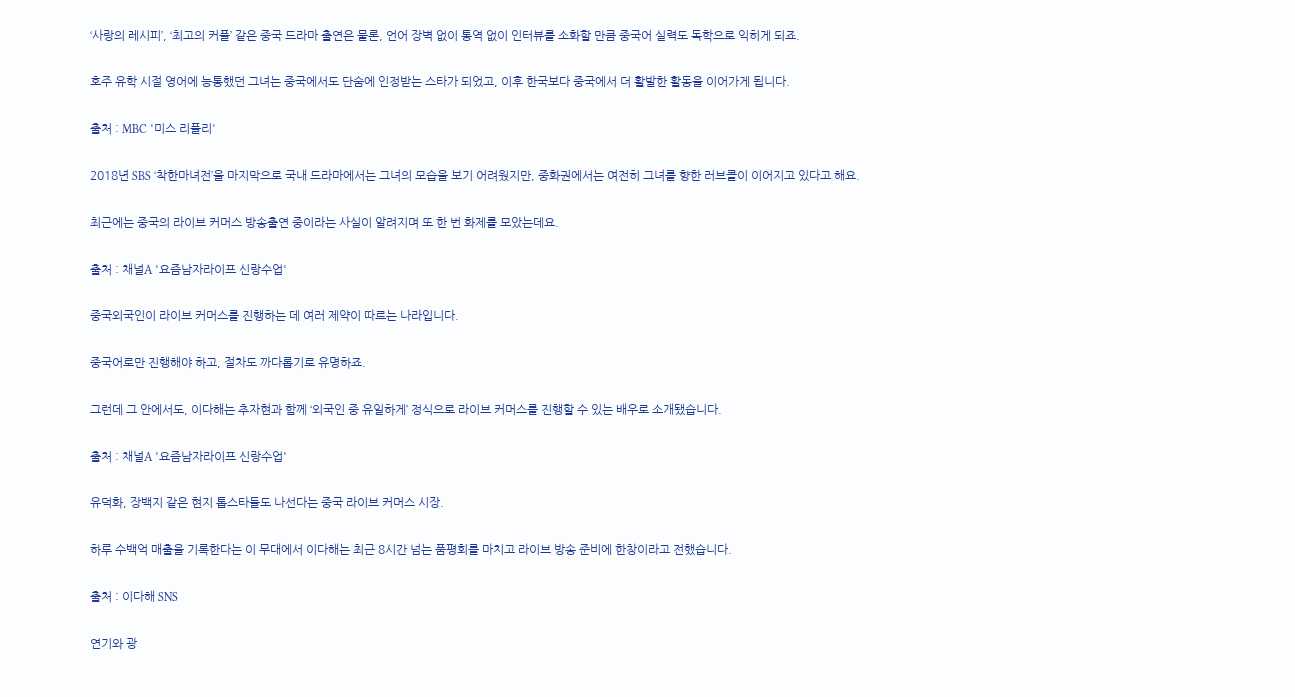‘사랑의 레시피’, ‘최고의 커플’ 같은 중국 드라마 출연은 물론, 언어 장벽 없이 통역 없이 인터뷰를 소화할 만큼 중국어 실력도 독학으로 익히게 되죠.

호주 유학 시절 영어에 능통했던 그녀는 중국에서도 단숨에 인정받는 스타가 되었고, 이후 한국보다 중국에서 더 활발한 활동을 이어가게 됩니다.

출처 : MBC '미스 리플리'

2018년 SBS ‘착한마녀전’을 마지막으로 국내 드라마에서는 그녀의 모습을 보기 어려웠지만, 중화권에서는 여전히 그녀를 향한 러브콜이 이어지고 있다고 해요.

최근에는 중국의 라이브 커머스 방송출연 중이라는 사실이 알려지며 또 한 번 화제를 모았는데요.

출처 : 채널A '요즘남자라이프 신랑수업'

중국외국인이 라이브 커머스를 진행하는 데 여러 제약이 따르는 나라입니다.

중국어로만 진행해야 하고, 절차도 까다롭기로 유명하죠.

그런데 그 안에서도, 이다해는 추자현과 함께 ‘외국인 중 유일하게’ 정식으로 라이브 커머스를 진행할 수 있는 배우로 소개됐습니다.

출처 : 채널A '요즘남자라이프 신랑수업'

유덕화, 장백지 같은 현지 톱스타들도 나선다는 중국 라이브 커머스 시장.

하루 수백억 매출을 기록한다는 이 무대에서 이다해는 최근 8시간 넘는 품평회를 마치고 라이브 방송 준비에 한창이라고 전했습니다.

출처 : 이다해 SNS

연기와 광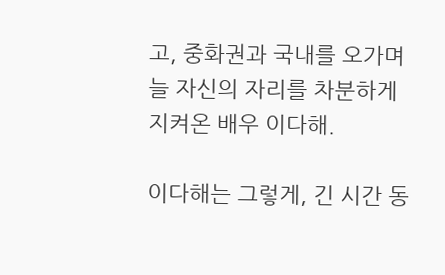고, 중화권과 국내를 오가며 늘 자신의 자리를 차분하게 지켜온 배우 이다해.

이다해는 그렇게, 긴 시간 동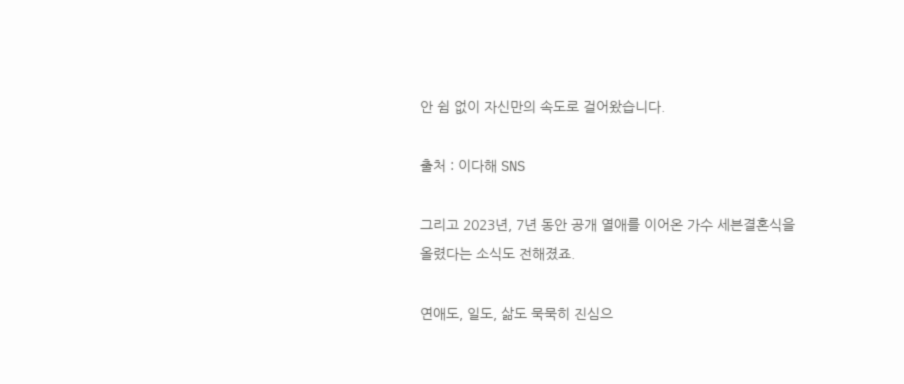안 쉼 없이 자신만의 속도로 걸어왔습니다.

출처 : 이다해 SNS

그리고 2023년, 7년 동안 공개 열애를 이어온 가수 세븐결혼식을 올렸다는 소식도 전해졌죠.

연애도, 일도, 삶도 묵묵히 진심으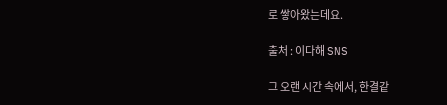로 쌓아왔는데요.

출처 : 이다해 SNS

그 오랜 시간 속에서, 한결같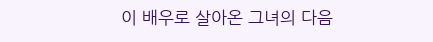이 배우로 살아온 그녀의 다음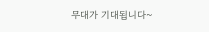무대가 기대됩니다~